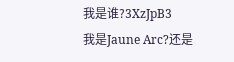我是谁?3XzJpB3
我是Jaune Arc?还是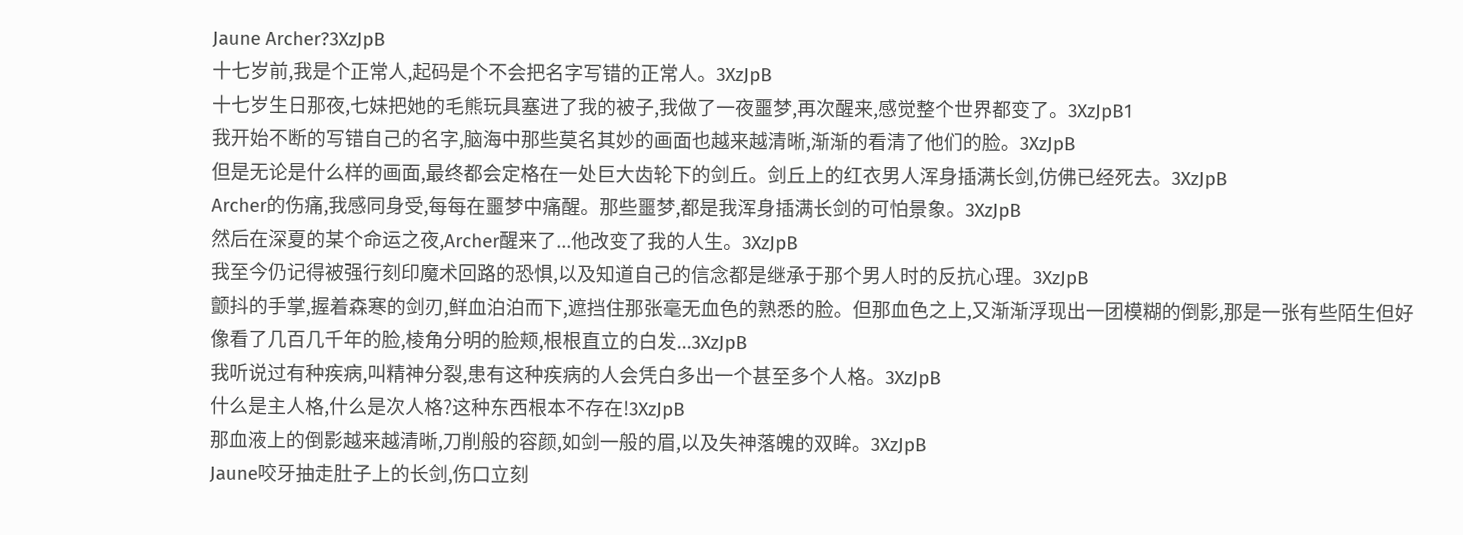Jaune Archer?3XzJpB
十七岁前,我是个正常人,起码是个不会把名字写错的正常人。3XzJpB
十七岁生日那夜,七妹把她的毛熊玩具塞进了我的被子,我做了一夜噩梦,再次醒来,感觉整个世界都变了。3XzJpB1
我开始不断的写错自己的名字,脑海中那些莫名其妙的画面也越来越清晰,渐渐的看清了他们的脸。3XzJpB
但是无论是什么样的画面,最终都会定格在一处巨大齿轮下的剑丘。剑丘上的红衣男人浑身插满长剑,仿佛已经死去。3XzJpB
Archer的伤痛,我感同身受,每每在噩梦中痛醒。那些噩梦,都是我浑身插满长剑的可怕景象。3XzJpB
然后在深夏的某个命运之夜,Archer醒来了...他改变了我的人生。3XzJpB
我至今仍记得被强行刻印魔术回路的恐惧,以及知道自己的信念都是继承于那个男人时的反抗心理。3XzJpB
颤抖的手掌,握着森寒的剑刃,鲜血泊泊而下,遮挡住那张毫无血色的熟悉的脸。但那血色之上,又渐渐浮现出一团模糊的倒影,那是一张有些陌生但好像看了几百几千年的脸,棱角分明的脸颊,根根直立的白发...3XzJpB
我听说过有种疾病,叫精神分裂,患有这种疾病的人会凭白多出一个甚至多个人格。3XzJpB
什么是主人格,什么是次人格?这种东西根本不存在!3XzJpB
那血液上的倒影越来越清晰,刀削般的容颜,如剑一般的眉,以及失神落魄的双眸。3XzJpB
Jaune咬牙抽走肚子上的长剑,伤口立刻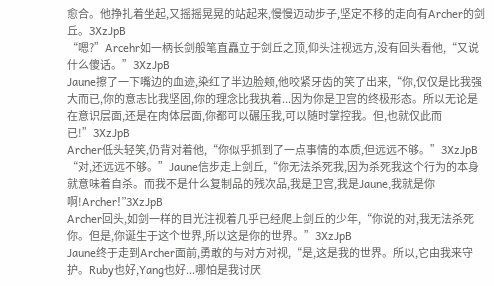愈合。他挣扎着坐起,又摇摇晃晃的站起来,慢慢迈动步子,坚定不移的走向有Archer的剑丘。3XzJpB
“嗯?”Arcehr如一柄长剑般笔直矗立于剑丘之顶,仰头注视远方,没有回头看他,“又说什么傻话。”3XzJpB
Jaune擦了一下嘴边的血迹,染红了半边脸颊,他咬紧牙齿的笑了出来,“你,仅仅是比我强大而已,你的意志比我坚固,你的理念比我执着...因为你是卫宫的终极形态。所以无论是在意识层面,还是在肉体层面,你都可以碾压我,可以随时掌控我。但,也就仅此而已!”3XzJpB
Archer低头轻笑,仍背对着他,“你似乎抓到了一点事情的本质,但远远不够。”3XzJpB
“对,还远远不够。”Jaune信步走上剑丘,“你无法杀死我,因为杀死我这个行为的本身就意味着自杀。而我不是什么复制品的残次品,我是卫宫,我是Jaune,我就是你啊!Archer!”3XzJpB
Archer回头,如剑一样的目光注视着几乎已经爬上剑丘的少年,“你说的对,我无法杀死你。但是,你诞生于这个世界,所以这是你的世界。”3XzJpB
Jaune终于走到Archer面前,勇敢的与对方对视,“是,这是我的世界。所以,它由我来守护。Ruby也好,Yang也好...哪怕是我讨厌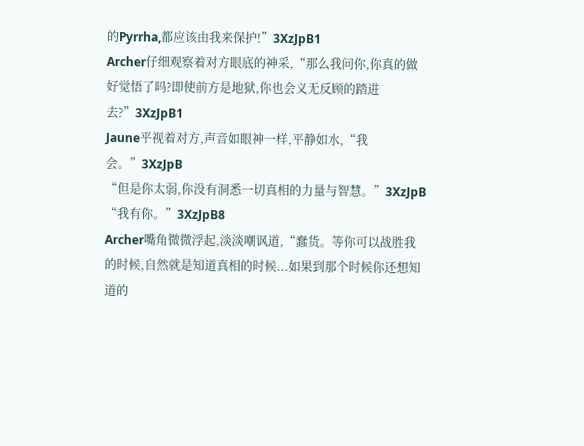的Pyrrha,都应该由我来保护!”3XzJpB1
Archer仔细观察着对方眼底的神采,“那么我问你,你真的做好觉悟了吗?即使前方是地狱,你也会义无反顾的踏进去?”3XzJpB1
Jaune平视着对方,声音如眼神一样,平静如水,“我会。”3XzJpB
“但是你太弱,你没有洞悉一切真相的力量与智慧。”3XzJpB
“我有你。”3XzJpB8
Archer嘴角微微浮起,淡淡嘲讽道,“蠢货。等你可以战胜我的时候,自然就是知道真相的时候...如果到那个时候你还想知道的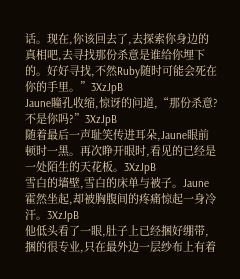话。现在,你该回去了,去探索你身边的真相吧,去寻找那份杀意是谁给你埋下的。好好寻找,不然Ruby随时可能会死在你的手里。”3XzJpB
Jaune瞳孔收缩,惊讶的问道,“那份杀意?不是你吗?”3XzJpB
随着最后一声耻笑传进耳朵,Jaune眼前顿时一黑。再次睁开眼时,看见的已经是一处陌生的天花板。3XzJpB
雪白的墙壁,雪白的床单与被子。Jaune霍然坐起,却被胸腹间的疼痛惊起一身冷汗。3XzJpB
他低头看了一眼,肚子上已经捆好绷带,捆的很专业,只在最外边一层纱布上有着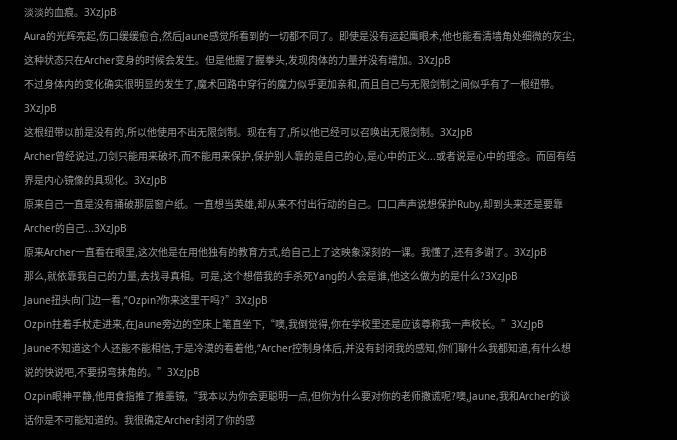淡淡的血痕。3XzJpB
Aura的光辉亮起,伤口缓缓愈合,然后Jaune感觉所看到的一切都不同了。即使是没有运起鹰眼术,他也能看清墙角处细微的灰尘,这种状态只在Archer变身的时候会发生。但是他握了握拳头,发现肉体的力量并没有增加。3XzJpB
不过身体内的变化确实很明显的发生了,魔术回路中穿行的魔力似乎更加亲和,而且自己与无限剑制之间似乎有了一根纽带。3XzJpB
这根纽带以前是没有的,所以他使用不出无限剑制。现在有了,所以他已经可以召唤出无限剑制。3XzJpB
Archer曾经说过,刀剑只能用来破坏,而不能用来保护,保护别人靠的是自己的心,是心中的正义...或者说是心中的理念。而固有结界是内心镜像的具现化。3XzJpB
原来自己一直是没有捅破那层窗户纸。一直想当英雄,却从来不付出行动的自己。口口声声说想保护Ruby,却到头来还是要靠Archer的自己...3XzJpB
原来Archer一直看在眼里,这次他是在用他独有的教育方式,给自己上了这映象深刻的一课。我懂了,还有多谢了。3XzJpB
那么,就依靠我自己的力量,去找寻真相。可是,这个想借我的手杀死Yang的人会是谁,他这么做为的是什么?3XzJpB
Jaune扭头向门边一看,“Ozpin?你来这里干吗?”3XzJpB
Ozpin拄着手杖走进来,在Jaune旁边的空床上笔直坐下,“噢,我倒觉得,你在学校里还是应该尊称我一声校长。”3XzJpB
Jaune不知道这个人还能不能相信,于是冷漠的看着他,“Archer控制身体后,并没有封闭我的感知,你们聊什么我都知道,有什么想说的快说吧,不要拐弯抹角的。”3XzJpB
Ozpin眼神平静,他用食指推了推墨镜,“我本以为你会更聪明一点,但你为什么要对你的老师撒谎呢?噢,Jaune,我和Archer的谈话你是不可能知道的。我很确定Archer封闭了你的感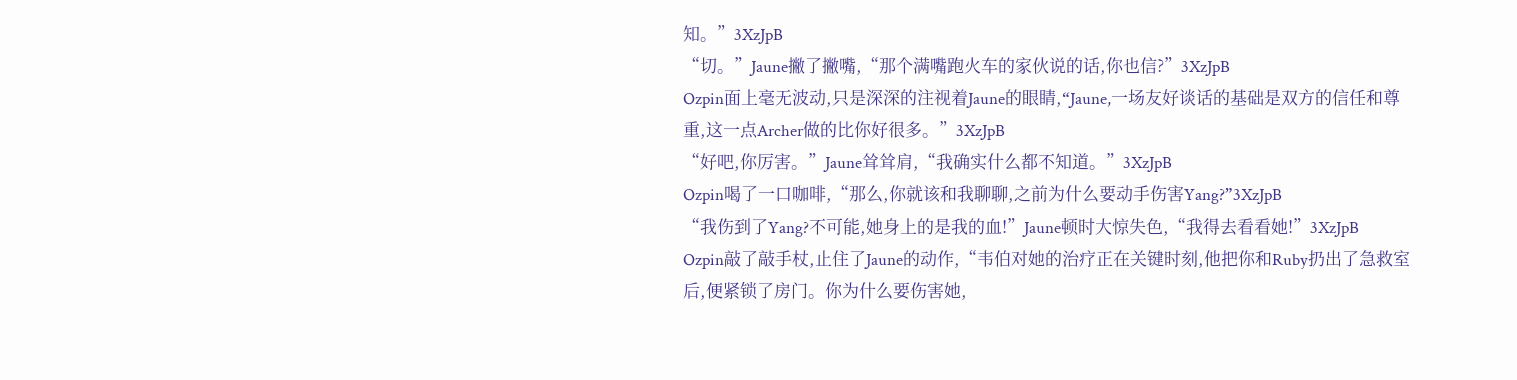知。”3XzJpB
“切。”Jaune撇了撇嘴,“那个满嘴跑火车的家伙说的话,你也信?”3XzJpB
Ozpin面上毫无波动,只是深深的注视着Jaune的眼睛,“Jaune,一场友好谈话的基础是双方的信任和尊重,这一点Archer做的比你好很多。”3XzJpB
“好吧,你厉害。”Jaune耸耸肩,“我确实什么都不知道。”3XzJpB
Ozpin喝了一口咖啡,“那么,你就该和我聊聊,之前为什么要动手伤害Yang?”3XzJpB
“我伤到了Yang?不可能,她身上的是我的血!”Jaune顿时大惊失色,“我得去看看她!”3XzJpB
Ozpin敲了敲手杖,止住了Jaune的动作,“韦伯对她的治疗正在关键时刻,他把你和Ruby扔出了急救室后,便紧锁了房门。你为什么要伤害她,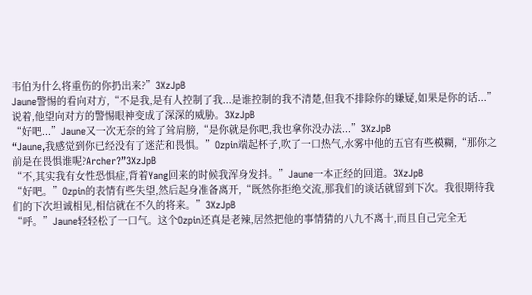韦伯为什么将重伤的你扔出来?”3XzJpB
Jaune警惕的看向对方,“不是我,是有人控制了我...是谁控制的我不清楚,但我不排除你的嫌疑,如果是你的话...”说着,他望向对方的警惕眼神变成了深深的威胁。3XzJpB
“好吧...”Jaune又一次无奈的耸了耸肩膀,“是你就是你吧,我也拿你没办法...”3XzJpB
“Jaune,我感觉到你已经没有了迷茫和畏惧。”Ozpin端起杯子,吹了一口热气,水雾中他的五官有些模糊,“那你之前是在畏惧谁呢?Archer?”3XzJpB
“不,其实我有女性恐惧症,背着Yang回来的时候我浑身发抖。”Jaune一本正经的回道。3XzJpB
“好吧。”Ozpin的表情有些失望,然后起身准备离开,“既然你拒绝交流,那我们的谈话就留到下次。我很期待我们的下次坦诚相见,相信就在不久的将来。”3XzJpB
“呼。”Jaune轻轻松了一口气。这个Ozpin还真是老辣,居然把他的事情猜的八九不离十,而且自己完全无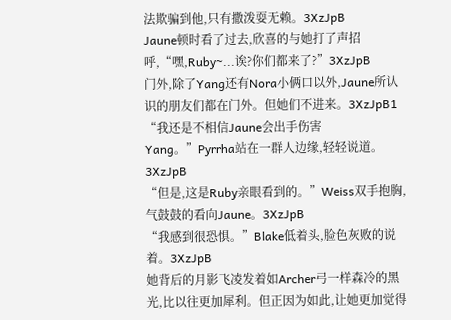法欺骗到他,只有撒泼耍无赖。3XzJpB
Jaune顿时看了过去,欣喜的与她打了声招呼,“嘿,Ruby~...诶?你们都来了?”3XzJpB
门外,除了Yang还有Nora小俩口以外,Jaune所认识的朋友们都在门外。但她们不进来。3XzJpB1
“我还是不相信Jaune会出手伤害Yang。”Pyrrha站在一群人边缘,轻轻说道。3XzJpB
“但是,这是Ruby亲眼看到的。”Weiss双手抱胸,气鼓鼓的看向Jaune。3XzJpB
“我感到很恐惧。”Blake低着头,脸色灰败的说着。3XzJpB
她背后的月影飞凌发着如Archer弓一样森冷的黑光,比以往更加犀利。但正因为如此,让她更加觉得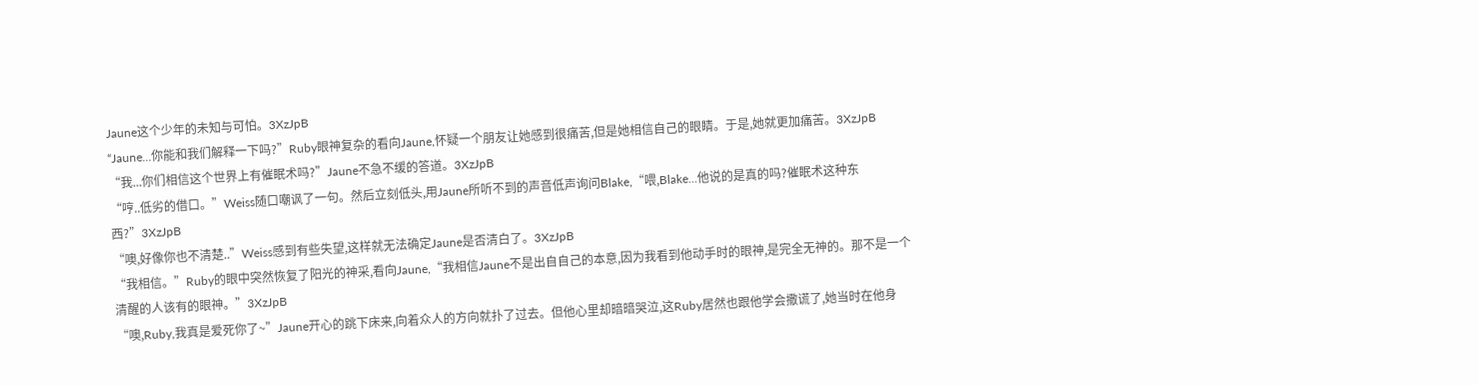Jaune这个少年的未知与可怕。3XzJpB
“Jaune...你能和我们解释一下吗?”Ruby眼神复杂的看向Jaune,怀疑一个朋友让她感到很痛苦,但是她相信自己的眼睛。于是,她就更加痛苦。3XzJpB
“我...你们相信这个世界上有催眠术吗?”Jaune不急不缓的答道。3XzJpB
“哼..低劣的借口。”Weiss随口嘲讽了一句。然后立刻低头,用Jaune所听不到的声音低声询问Blake,“喂,Blake...他说的是真的吗?催眠术这种东西?”3XzJpB
“噢,好像你也不清楚..”Weiss感到有些失望,这样就无法确定Jaune是否清白了。3XzJpB
“我相信。”Ruby的眼中突然恢复了阳光的神采,看向Jaune,“我相信Jaune不是出自自己的本意,因为我看到他动手时的眼神,是完全无神的。那不是一个清醒的人该有的眼神。”3XzJpB
“噢,Ruby,我真是爱死你了~”Jaune开心的跳下床来,向着众人的方向就扑了过去。但他心里却暗暗哭泣,这Ruby居然也跟他学会撒谎了,她当时在他身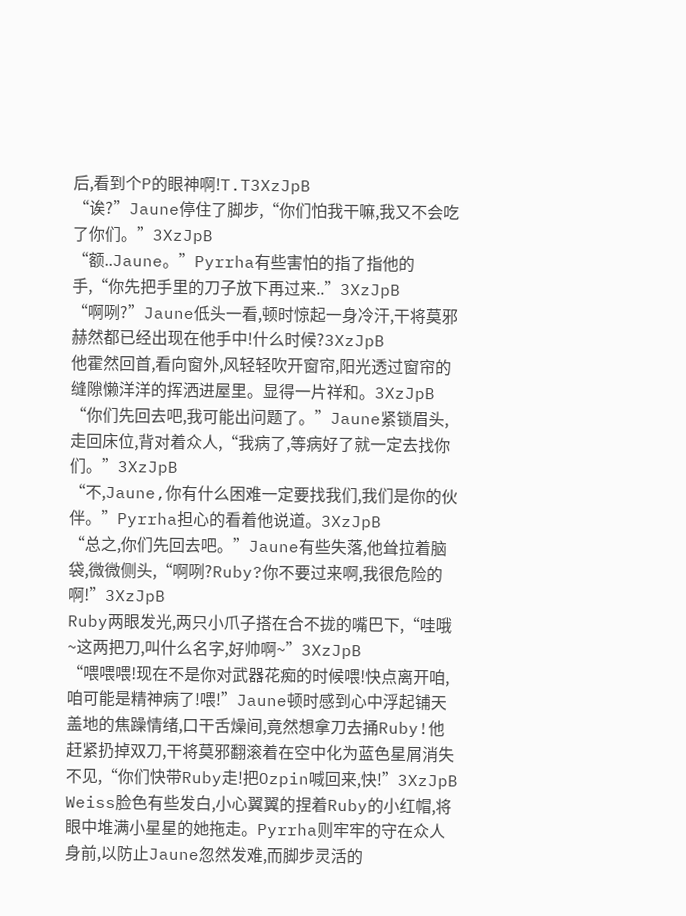后,看到个P的眼神啊!T.T3XzJpB
“诶?”Jaune停住了脚步,“你们怕我干嘛,我又不会吃了你们。”3XzJpB
“额..Jaune。”Pyrrha有些害怕的指了指他的手,“你先把手里的刀子放下再过来..”3XzJpB
“啊咧?”Jaune低头一看,顿时惊起一身冷汗,干将莫邪赫然都已经出现在他手中!什么时候?3XzJpB
他霍然回首,看向窗外,风轻轻吹开窗帘,阳光透过窗帘的缝隙懒洋洋的挥洒进屋里。显得一片祥和。3XzJpB
“你们先回去吧,我可能出问题了。”Jaune紧锁眉头,走回床位,背对着众人,“我病了,等病好了就一定去找你们。”3XzJpB
“不,Jaune,你有什么困难一定要找我们,我们是你的伙伴。”Pyrrha担心的看着他说道。3XzJpB
“总之,你们先回去吧。”Jaune有些失落,他耸拉着脑袋,微微侧头,“啊咧?Ruby?你不要过来啊,我很危险的啊!”3XzJpB
Ruby两眼发光,两只小爪子搭在合不拢的嘴巴下,“哇哦~这两把刀,叫什么名字,好帅啊~”3XzJpB
“喂喂喂!现在不是你对武器花痴的时候喂!快点离开咱,咱可能是精神病了!喂!”Jaune顿时感到心中浮起铺天盖地的焦躁情绪,口干舌燥间,竟然想拿刀去捅Ruby!他赶紧扔掉双刀,干将莫邪翻滚着在空中化为蓝色星屑消失不见,“你们快带Ruby走!把Ozpin喊回来,快!”3XzJpB
Weiss脸色有些发白,小心翼翼的捏着Ruby的小红帽,将眼中堆满小星星的她拖走。Pyrrha则牢牢的守在众人身前,以防止Jaune忽然发难,而脚步灵活的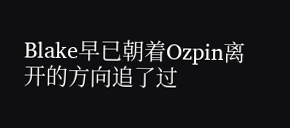Blake早已朝着Ozpin离开的方向追了过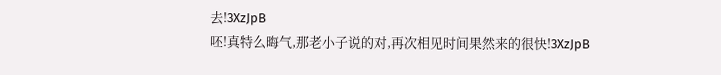去!3XzJpB
呸!真特么晦气,那老小子说的对,再次相见时间果然来的很快!3XzJpB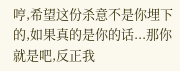哼,希望这份杀意不是你埋下的,如果真的是你的话...那你就是吧,反正我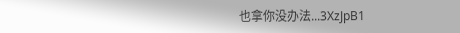也拿你没办法...3XzJpB1